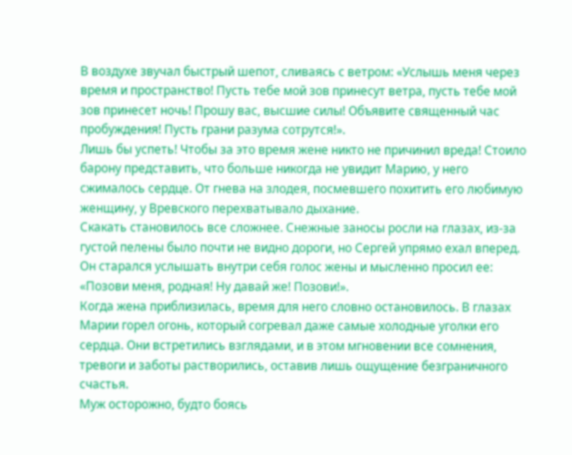В воздухе звучал быстрый шепот, сливаясь с ветром: «Услышь меня через время и пространство! Пусть тебе мой зов принесут ветра, пусть тебе мой зов принесет ночь! Прошу вас, высшие силы! Объявите священный час пробуждения! Пусть грани разума сотрутся!».
Лишь бы успеть! Чтобы за это время жене никто не причинил вреда! Стоило барону представить, что больше никогда не увидит Марию, у него сжималось сердце. От гнева на злодея, посмевшего похитить его любимую женщину, у Вревского перехватывало дыхание.
Скакать становилось все сложнее. Снежные заносы росли на глазах, из-за густой пелены было почти не видно дороги, но Сергей упрямо ехал вперед. Он старался услышать внутри себя голос жены и мысленно просил ее: «Позови меня, родная! Ну давай же! Позови!».
Когда жена приблизилась, время для него словно остановилось. В глазах Марии горел огонь, который согревал даже самые холодные уголки его сердца. Они встретились взглядами, и в этом мгновении все сомнения, тревоги и заботы растворились, оставив лишь ощущение безграничного счастья.
Муж осторожно, будто боясь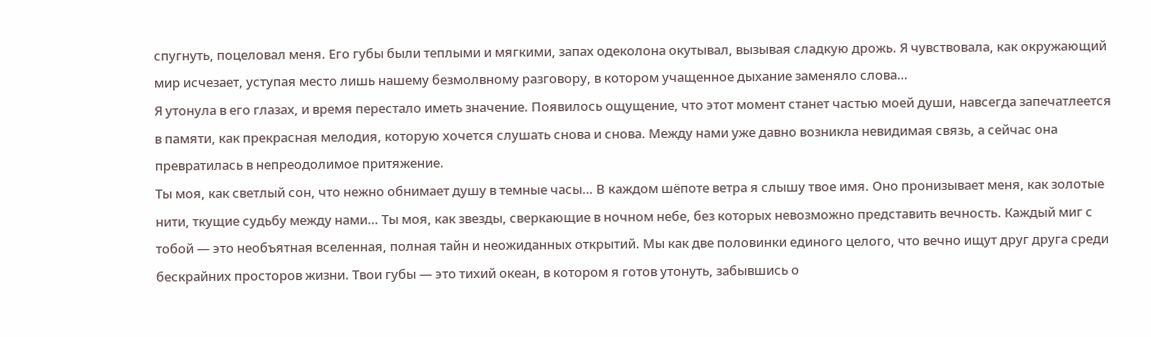спугнуть, поцеловал меня. Его губы были теплыми и мягкими, запах одеколона окутывал, вызывая сладкую дрожь. Я чувствовала, как окружающий мир исчезает, уступая место лишь нашему безмолвному разговору, в котором учащенное дыхание заменяло слова…
Я утонула в его глазах, и время перестало иметь значение. Появилось ощущение, что этот момент станет частью моей души, навсегда запечатлеется в памяти, как прекрасная мелодия, которую хочется слушать снова и снова. Между нами уже давно возникла невидимая связь, а сейчас она превратилась в непреодолимое притяжение.
Ты моя, как светлый сон, что нежно обнимает душу в темные часы… В каждом шёпоте ветра я слышу твое имя. Оно пронизывает меня, как золотые нити, ткущие судьбу между нами… Ты моя, как звезды, сверкающие в ночном небе, без которых невозможно представить вечность. Каждый миг с тобой — это необъятная вселенная, полная тайн и неожиданных открытий. Мы как две половинки единого целого, что вечно ищут друг друга среди бескрайних просторов жизни. Твои губы — это тихий океан, в котором я готов утонуть, забывшись о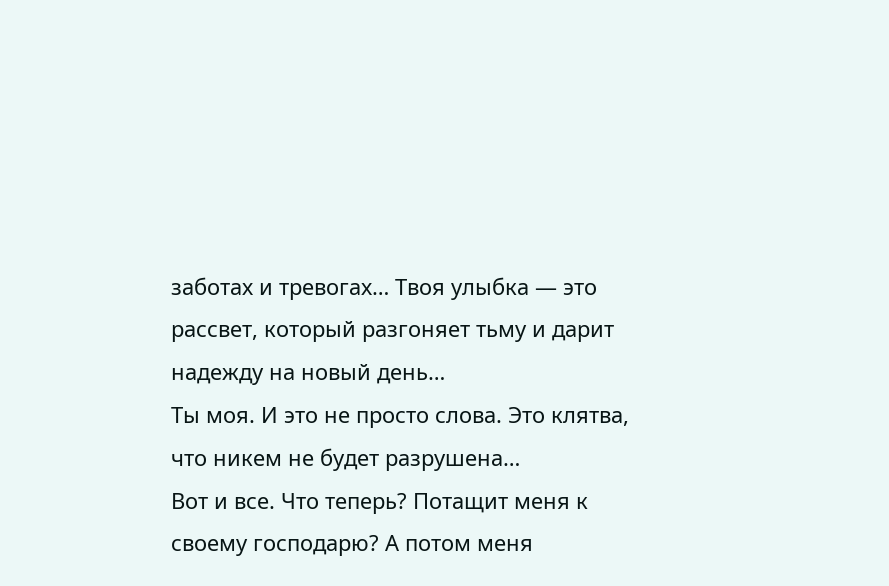заботах и тревогах… Твоя улыбка — это рассвет, который разгоняет тьму и дарит надежду на новый день…
Ты моя. И это не просто слова. Это клятва, что никем не будет разрушена…
Вот и все. Что теперь? Потащит меня к своему господарю? А потом меня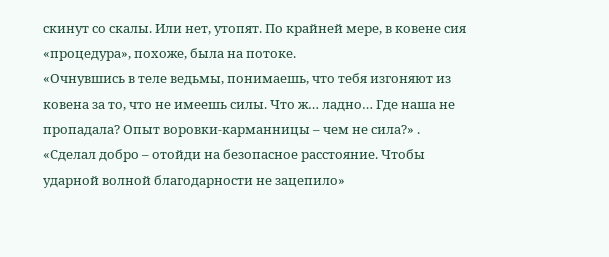скинут со скалы. Или нет, утопят. По крайней мере, в ковене сия «процедура», похоже, была на потоке.
«Очнувшись в теле ведьмы, понимаешь, что тебя изгоняют из ковена за то, что не имеешь силы. Что ж… ладно… Где наша не пропадала? Опыт воровки-карманницы – чем не сила?» .
«Сделал добро – отойди на безопасное расстояние. Чтобы ударной волной благодарности не зацепило»